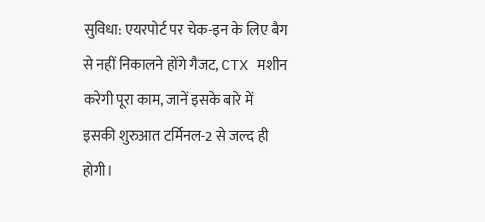सुविधा: एयरपोर्ट पर चेक-इन के लिए बैग से नहीं निकालने होंगे गैजट, CTX मशीन करेगी पूरा काम, जानें इसके बारे में
इसकी शुरुआत टर्मिनल-2 से जल्द ही होगी।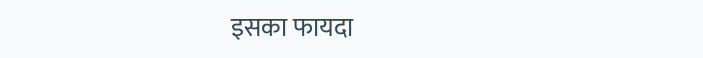इसका फायदा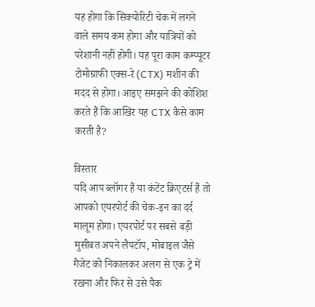यह होगा कि सिक्योरिटी चेक में लगने वाले समय कम होगा और यात्रियों को परेशानी नहीं होगी। यह पूरा काम कम्प्यूटर टोमोग्राफी एक्स-रे (CTX) मशीन की मदद से होगा। आइए समझने की कोशिश करते हैं कि आखिर यह CTX कैसे काम करती है?

विस्तार
यदि आप ब्लॉगर हैं या कंटेंट क्रिएटर्स हैं तो आपको एयरपोर्ट की चेक-इन का दर्द मालूम होगा। एयरपोर्ट पर सबसे बड़ी मुसीबत अपने लैपटॉप, मोबाइल जैसे गैजेट को निकालकर अलग से एक ट्रे में रखना और फिर से उसे पैक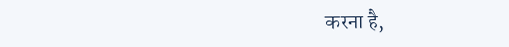करना है,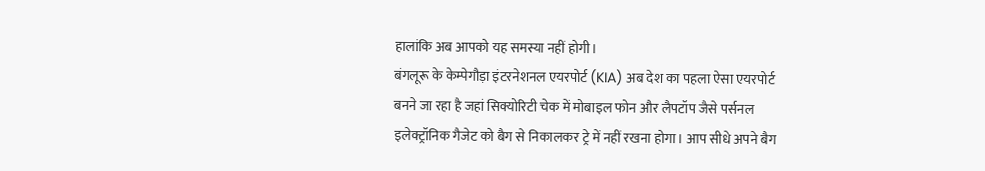हालांकि अब आपको यह समस्या नहीं होगी।
बंगलूरू के केम्पेगौड़ा इंटरनेशनल एयरपोर्ट (KIA) अब देश का पहला ऐसा एयरपोर्ट बनने जा रहा है जहां सिक्योरिटी चेक में मोबाइल फोन और लैपटॉप जैसे पर्सनल इलेक्ट्रॉनिक गैजेट को बैग से निकालकर ट्रे में नहीं रखना होगा। आप सीधे अपने बैग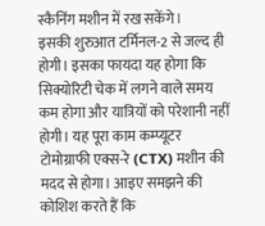स्कैनिंग मशीन में रख सकेंगे।
इसकी शुरुआत टर्मिनल-2 से जल्द ही होगी। इसका फायदा यह होगा कि सिक्योरिटी चेक में लगने वाले समय कम होगा और यात्रियों को परेशानी नहीं होगी। यह पूरा काम कम्प्यूटर टोमोग्राफी एक्स-रे (CTX) मशीन की मदद से होगा। आइए समझने की कोशिश करते हैं कि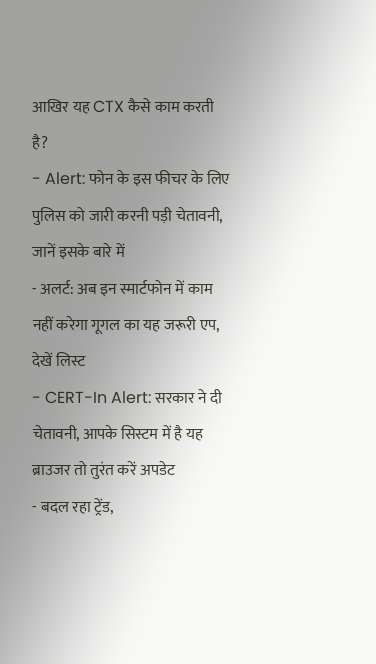आखिर यह CTX कैसे काम करती है?
- Alert: फोन के इस फीचर के लिए पुलिस को जारी करनी पड़ी चेतावनी, जानें इसके बारे में
- अलर्ट: अब इन स्मार्टफोन में काम नहीं करेगा गूगल का यह जरूरी एप, देखें लिस्ट
- CERT-In Alert: सरकार ने दी चेतावनी, आपके सिस्टम में है यह ब्राउजर तो तुरंत करें अपडेट
- बदल रहा ट्रेंड,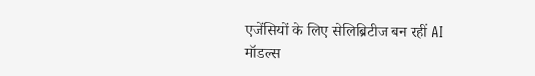एजेंसियों के लिए सेलिब्रिटीज बन रहीं AI मॉडल्स